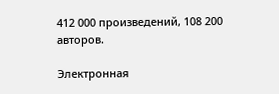412 000 произведений, 108 200 авторов.

Электронная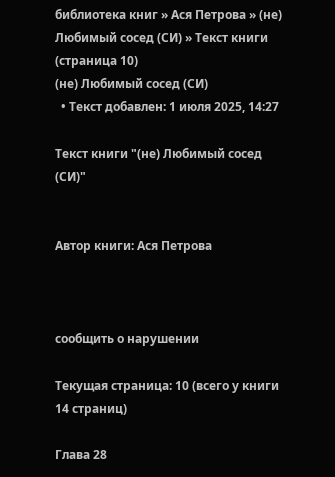библиотека книг » Ася Петрова » (не) Любимый сосед (СИ) » Текст книги (страница 10)
(не) Любимый сосед (СИ)
  • Текст добавлен: 1 июля 2025, 14:27

Текст книги "(не) Любимый сосед (СИ)"


Автор книги: Ася Петрова



сообщить о нарушении

Текущая страница: 10 (всего у книги 14 страниц)

Глава 28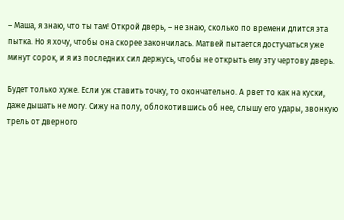– Маша, я знаю, что ты там! Открой дверь, – не знаю, сколько по времени длится эта пытка. Но я хочу, чтобы она скорее закончилась. Матвей пытается достучаться уже минут сорок, и я из последних сил держусь, чтобы не открыть ему эту чертову дверь.

Будет только хуже. Если уж ставить точку, то окончательно. А рвет то как на куски, даже дышать не могу. Сижу на полу, облокотившись об нее, слышу его удары, звонкую трель от дверного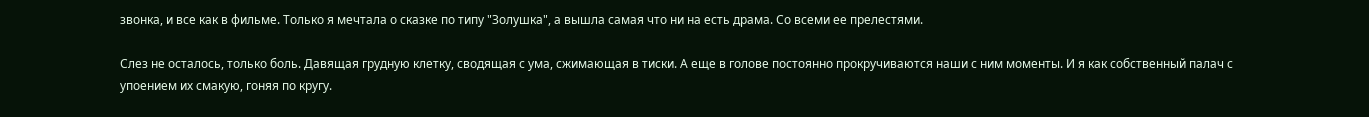звонка, и все как в фильме. Только я мечтала о сказке по типу "Золушка", а вышла самая что ни на есть драма. Со всеми ее прелестями.

Слез не осталось, только боль. Давящая грудную клетку, сводящая с ума, сжимающая в тиски. А еще в голове постоянно прокручиваются наши с ним моменты. И я как собственный палач с упоением их смакую, гоняя по кругу.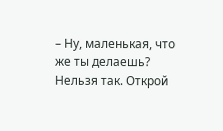– Ну, маленькая, что же ты делаешь? Нельзя так. Открой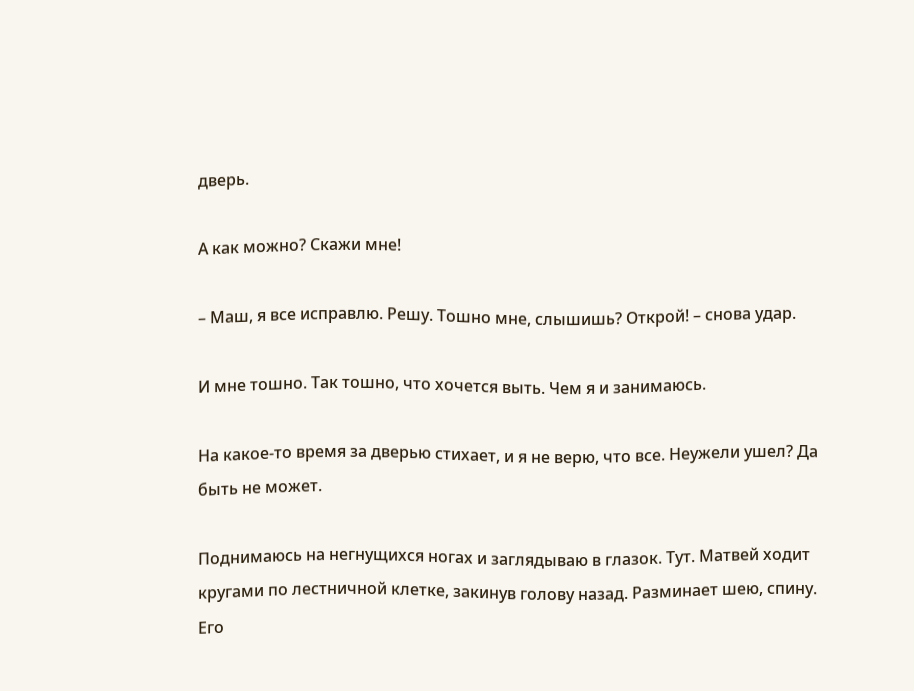дверь.

А как можно? Скажи мне!

– Маш, я все исправлю. Решу. Тошно мне, слышишь? Открой! – снова удар.

И мне тошно. Так тошно, что хочется выть. Чем я и занимаюсь.

На какое-то время за дверью стихает, и я не верю, что все. Неужели ушел? Да быть не может.

Поднимаюсь на негнущихся ногах и заглядываю в глазок. Тут. Матвей ходит кругами по лестничной клетке, закинув голову назад. Разминает шею, спину. Его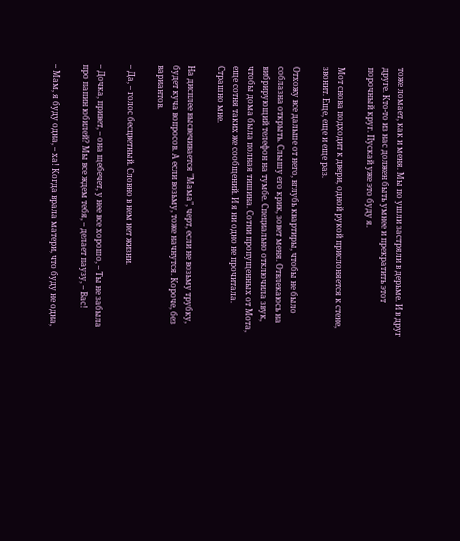тоже ломает, как и меня. Мы по ушли застряли в дерьме. И в друг друге. Кто-то из нас должен быть умнее и прекратить этот порочный круг. Пускай уже это буду я.

Мот снова подходит к двери, одной рукой прислоняется к стене, звонит. Еще, еще и еще раз.

Отхожу все дальше от него, вглубь квартиры, чтобы не было соблазна открыть. Слышу его крик, зовет меня. Отвлекаюсь на вибрирующий телефон на тумбе. Специально отключила звук, чтобы дома была полная тишина. Сотни пропущенных от Мота, еще сотня таких же сообщений. И я ни одно не прочитала. Страшно мне.

На дисплее высвечивается "Мама", черт, если не возьму трубку, будет куча вопросов. А если возьму, тоже начнутся. Короче, без вариантов.

– Да, – голос бесцветный. Словно в нем нет жизни.

– Дочка, привет, – она щебечет, у нее все хорошо, – Ты не забыла про папин юбилей? Мы все ждем тебя, – делает паузу, – Вас!

– Мам, я буду одна, – ха! Когда врала матери, что буду не одна,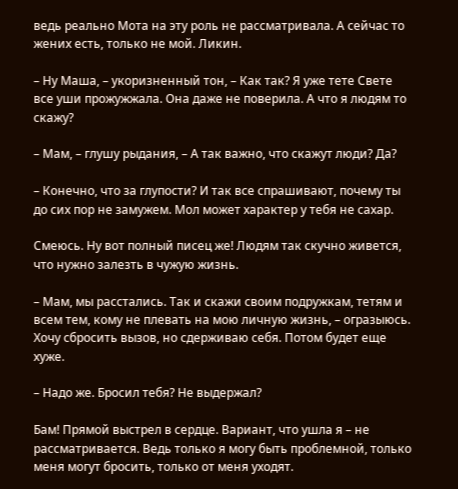ведь реально Мота на эту роль не рассматривала. А сейчас то жених есть, только не мой. Ликин.

– Ну Маша, – укоризненный тон, – Как так? Я уже тете Свете все уши прожужжала. Она даже не поверила. А что я людям то скажу?

– Мам, – глушу рыдания, – А так важно, что скажут люди? Да?

– Конечно, что за глупости? И так все спрашивают, почему ты до сих пор не замужем. Мол может характер у тебя не сахар.

Смеюсь. Ну вот полный писец же! Людям так скучно живется, что нужно залезть в чужую жизнь.

– Мам, мы расстались. Так и скажи своим подружкам, тетям и всем тем, кому не плевать на мою личную жизнь, – огразыюсь. Хочу сбросить вызов, но сдерживаю себя. Потом будет еще хуже.

– Надо же. Бросил тебя? Не выдержал?

Бам! Прямой выстрел в сердце. Вариант, что ушла я – не рассматривается. Ведь только я могу быть проблемной, только меня могут бросить, только от меня уходят.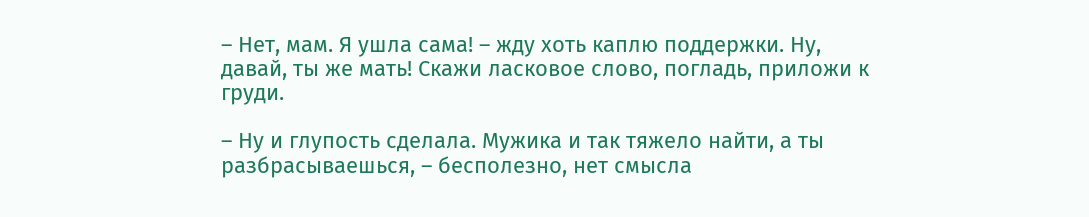– Нет, мам. Я ушла сама! – жду хоть каплю поддержки. Ну, давай, ты же мать! Скажи ласковое слово, погладь, приложи к груди.

– Ну и глупость сделала. Мужика и так тяжело найти, а ты разбрасываешься, – бесполезно, нет смысла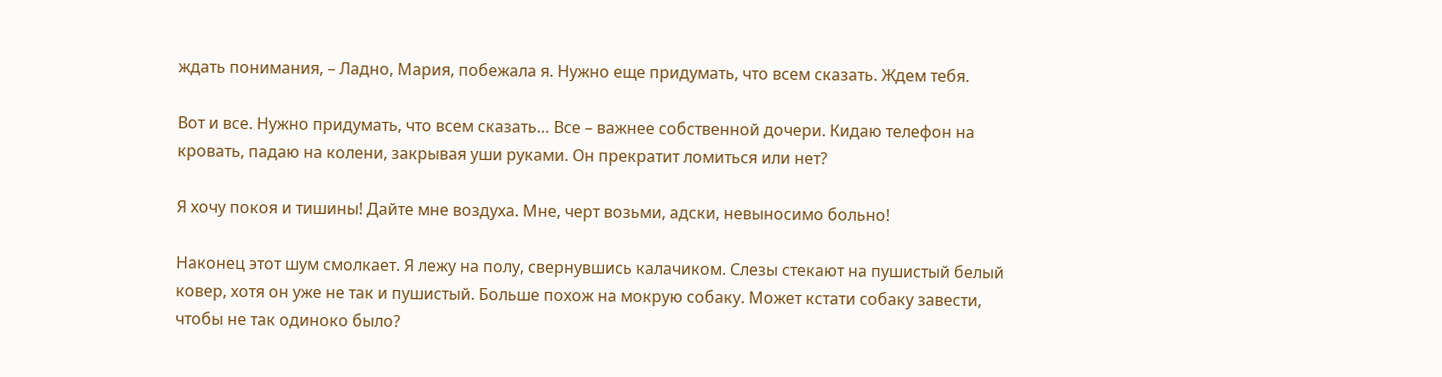ждать понимания, – Ладно, Мария, побежала я. Нужно еще придумать, что всем сказать. Ждем тебя.

Вот и все. Нужно придумать, что всем сказать… Все – важнее собственной дочери. Кидаю телефон на кровать, падаю на колени, закрывая уши руками. Он прекратит ломиться или нет?

Я хочу покоя и тишины! Дайте мне воздуха. Мне, черт возьми, адски, невыносимо больно!

Наконец этот шум смолкает. Я лежу на полу, свернувшись калачиком. Слезы стекают на пушистый белый ковер, хотя он уже не так и пушистый. Больше похож на мокрую собаку. Может кстати собаку завести, чтобы не так одиноко было?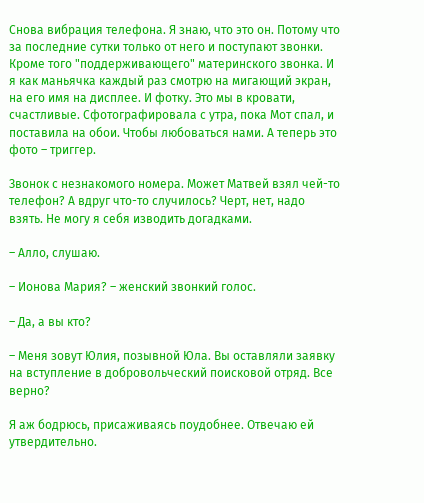Снова вибрация телефона. Я знаю, что это он. Потому что за последние сутки только от него и поступают звонки. Кроме того "поддерживающего" материнского звонка. И я как маньячка каждый раз смотрю на мигающий экран, на его имя на дисплее. И фотку. Это мы в кровати, счастливые. Сфотографировала с утра, пока Мот спал, и поставила на обои. Чтобы любоваться нами. А теперь это фото – триггер.

Звонок с незнакомого номера. Может Матвей взял чей-то телефон? А вдруг что-то случилось? Черт, нет, надо взять. Не могу я себя изводить догадками.

– Алло, слушаю.

– Ионова Мария? – женский звонкий голос.

– Да, а вы кто?

– Меня зовут Юлия, позывной Юла. Вы оставляли заявку на вступление в добровольческий поисковой отряд. Все верно?

Я аж бодрюсь, присаживаясь поудобнее. Отвечаю ей утвердительно.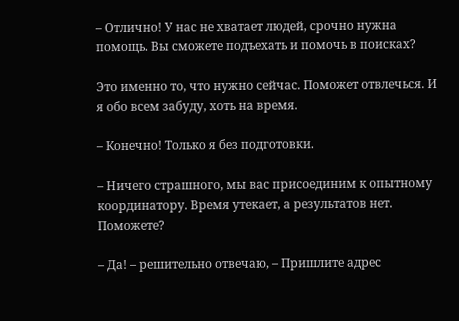– Отлично! У нас не хватает людей, срочно нужна помощь. Вы сможете подъехать и помочь в поисках?

Это именно то, что нужно сейчас. Поможет отвлечься. И я обо всем забуду, хоть на время.

– Конечно! Только я без подготовки.

– Ничего страшного, мы вас присоединим к опытному координатору. Время утекает, а результатов нет. Поможете?

– Да! – решительно отвечаю, – Пришлите адрес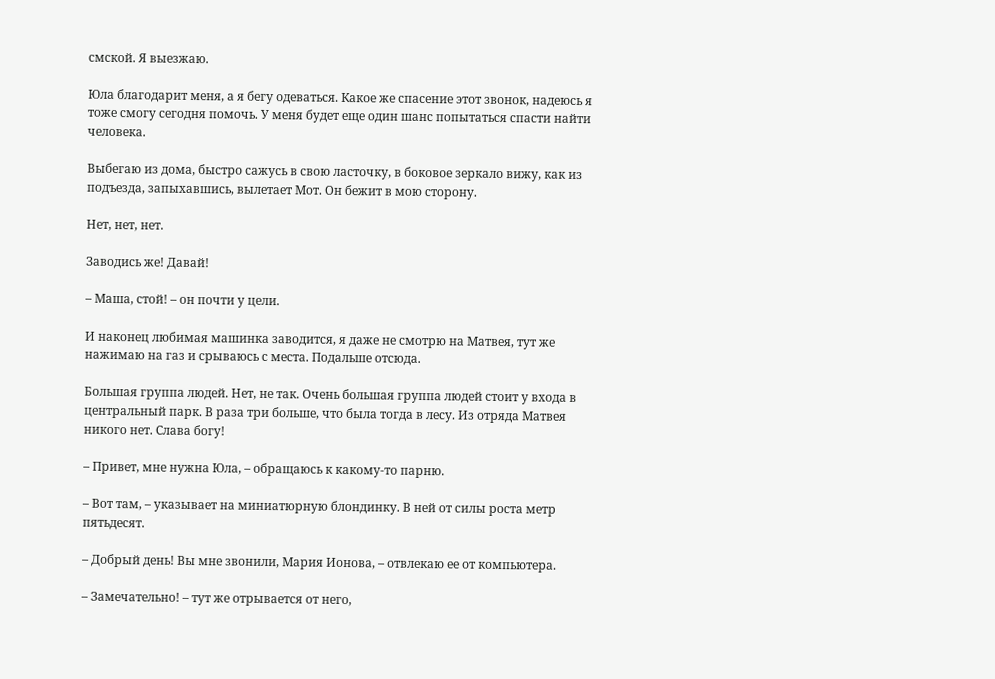смской. Я выезжаю.

Юла благодарит меня, а я бегу одеваться. Какое же спасение этот звонок, надеюсь я тоже смогу сегодня помочь. У меня будет еще один шанс попытаться спасти найти человека.

Выбегаю из дома, быстро сажусь в свою ласточку, в боковое зеркало вижу, как из подъезда, запыхавшись, вылетает Мот. Он бежит в мою сторону.

Нет, нет, нет.

Заводись же! Давай!

– Маша, стой! – он почти у цели.

И наконец любимая машинка заводится, я даже не смотрю на Матвея, тут же нажимаю на газ и срываюсь с места. Подальше отсюда.

Большая группа людей. Нет, не так. Очень большая группа людей стоит у входа в центральный парк. В раза три больше, что была тогда в лесу. Из отряда Матвея никого нет. Слава богу!

– Привет, мне нужна Юла, – обращаюсь к какому-то парню.

– Вот там, – указывает на миниатюрную блондинку. В ней от силы роста метр пятьдесят.

– Добрый день! Вы мне звонили, Мария Ионова, – отвлекаю ее от компьютера.

– Замечательно! – тут же отрывается от него,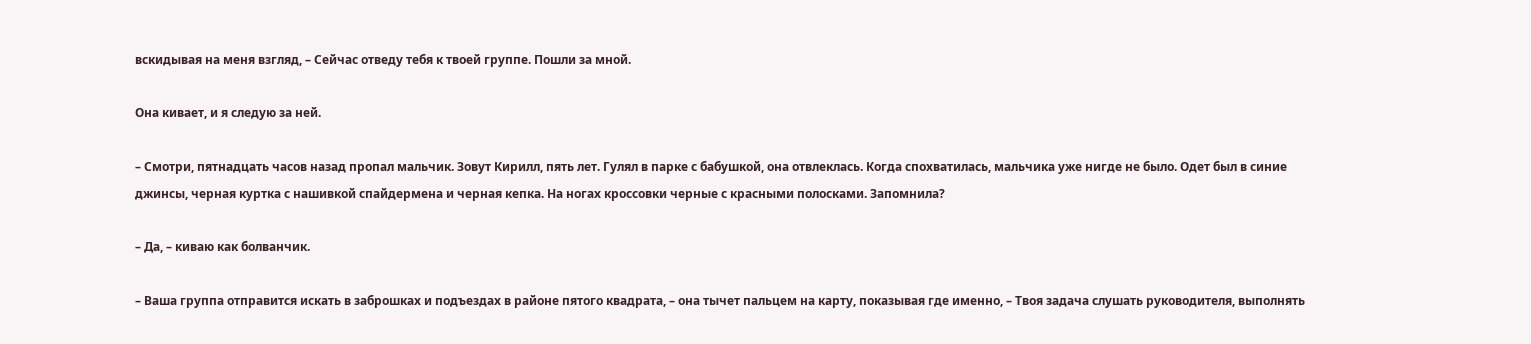вскидывая на меня взгляд, – Сейчас отведу тебя к твоей группе. Пошли за мной.

Она кивает, и я следую за ней.

– Смотри, пятнадцать часов назад пропал мальчик. Зовут Кирилл, пять лет. Гулял в парке с бабушкой, она отвлеклась. Когда спохватилась, мальчика уже нигде не было. Одет был в синие джинсы, черная куртка с нашивкой спайдермена и черная кепка. На ногах кроссовки черные с красными полосками. Запомнила?

– Да, – киваю как болванчик.

– Ваша группа отправится искать в заброшках и подъездах в районе пятого квадрата, – она тычет пальцем на карту, показывая где именно, – Твоя задача слушать руководителя, выполнять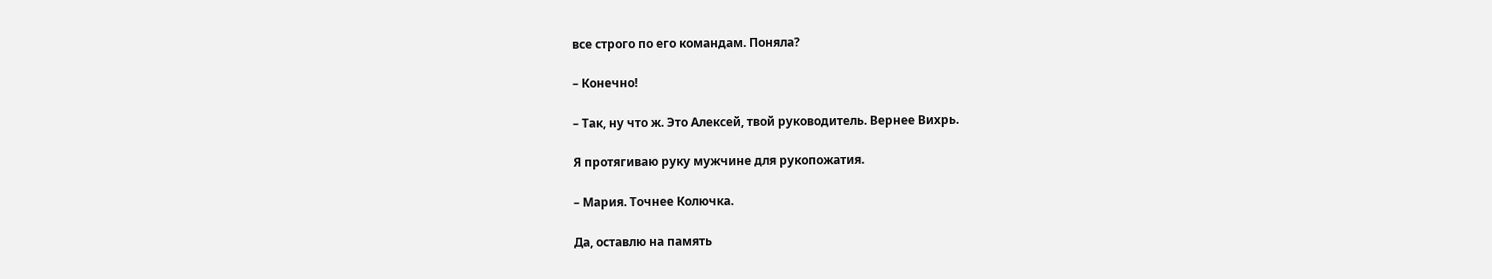все строго по его командам. Поняла?

– Конечно!

– Так, ну что ж. Это Алексей, твой руководитель. Вернее Вихрь.

Я протягиваю руку мужчине для рукопожатия.

– Мария. Точнее Колючка.

Да, оставлю на память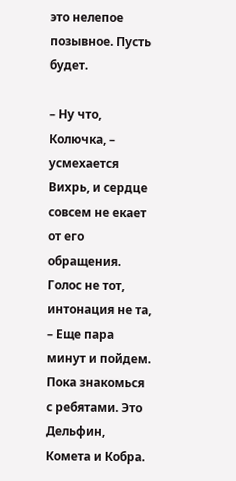это нелепое позывное. Пусть будет.

– Ну что, Колючка, – усмехается Вихрь, и сердце совсем не екает от его обращения. Голос не тот, интонация не та, – Еще пара минут и пойдем. Пока знакомься с ребятами. Это Дельфин, Комета и Кобра.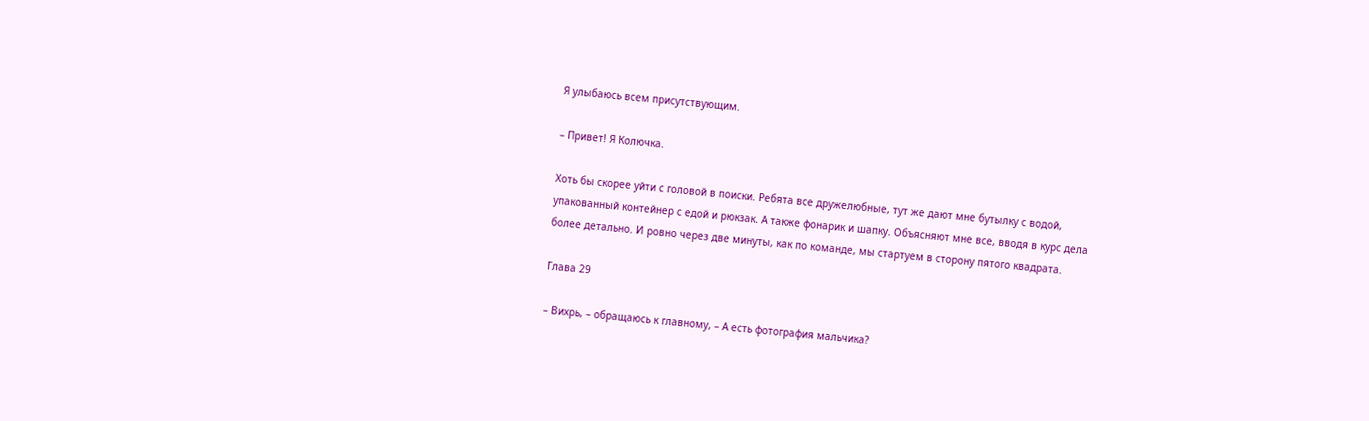Я улыбаюсь всем присутствующим.

– Привет! Я Колючка.

Хоть бы скорее уйти с головой в поиски. Ребята все дружелюбные, тут же дают мне бутылку с водой, упакованный контейнер с едой и рюкзак. А также фонарик и шапку. Объясняют мне все, вводя в курс дела более детально. И ровно через две минуты, как по команде, мы стартуем в сторону пятого квадрата.

Глава 29

– Вихрь, – обращаюсь к главному, – А есть фотография мальчика?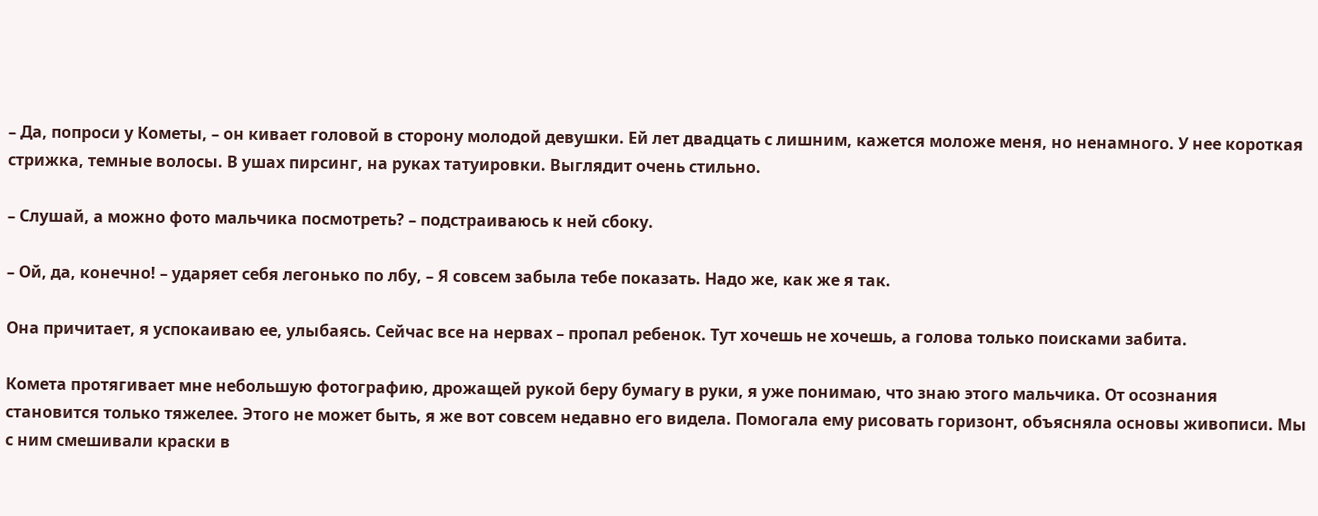– Да, попроси у Кометы, – он кивает головой в сторону молодой девушки. Ей лет двадцать с лишним, кажется моложе меня, но ненамного. У нее короткая стрижка, темные волосы. В ушах пирсинг, на руках татуировки. Выглядит очень стильно.

– Слушай, а можно фото мальчика посмотреть? – подстраиваюсь к ней сбоку.

– Ой, да, конечно! – ударяет себя легонько по лбу, – Я совсем забыла тебе показать. Надо же, как же я так.

Она причитает, я успокаиваю ее, улыбаясь. Сейчас все на нервах – пропал ребенок. Тут хочешь не хочешь, а голова только поисками забита.

Комета протягивает мне небольшую фотографию, дрожащей рукой беру бумагу в руки, я уже понимаю, что знаю этого мальчика. От осознания становится только тяжелее. Этого не может быть, я же вот совсем недавно его видела. Помогала ему рисовать горизонт, объясняла основы живописи. Мы с ним смешивали краски в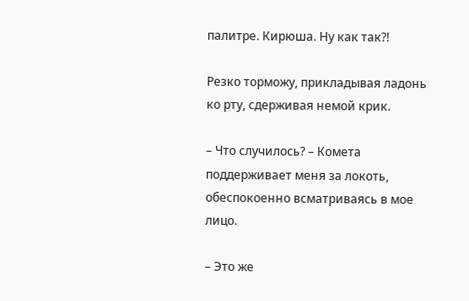палитре. Кирюша. Ну как так?!

Резко торможу, прикладывая ладонь ко рту, сдерживая немой крик.

– Что случилось? – Комета поддерживает меня за локоть, обеспокоенно всматриваясь в мое лицо.

– Это же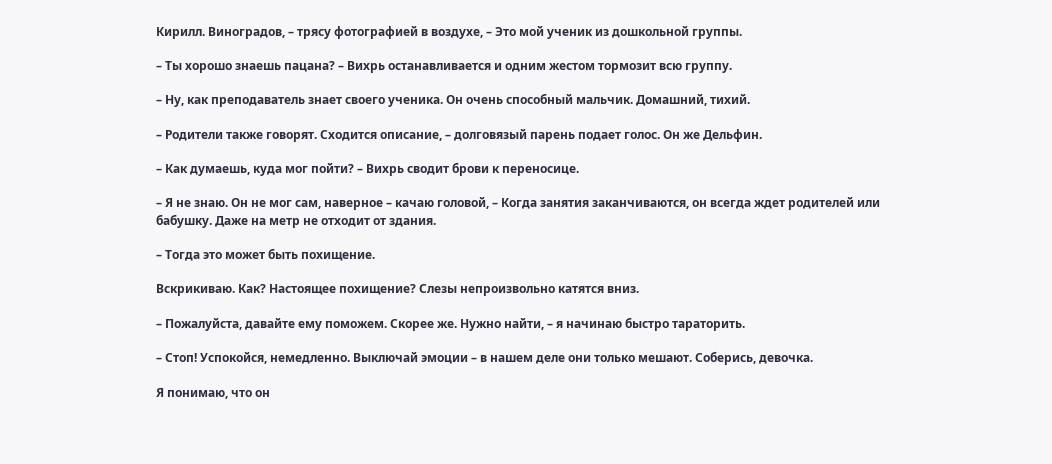Кирилл. Виноградов, – трясу фотографией в воздухе, – Это мой ученик из дошкольной группы.

– Ты хорошо знаешь пацана? – Вихрь останавливается и одним жестом тормозит всю группу.

– Ну, как преподаватель знает своего ученика. Он очень способный мальчик. Домашний, тихий.

– Родители также говорят. Сходится описание, – долговязый парень подает голос. Он же Дельфин.

– Как думаешь, куда мог пойти? – Вихрь сводит брови к переносице.

– Я не знаю. Он не мог сам, наверное – качаю головой, – Когда занятия заканчиваются, он всегда ждет родителей или бабушку. Даже на метр не отходит от здания.

– Тогда это может быть похищение.

Вскрикиваю. Как? Настоящее похищение? Слезы непроизвольно катятся вниз.

– Пожалуйста, давайте ему поможем. Скорее же. Нужно найти, – я начинаю быстро тараторить.

– Стоп! Успокойся, немедленно. Выключай эмоции – в нашем деле они только мешают. Соберись, девочка.

Я понимаю, что он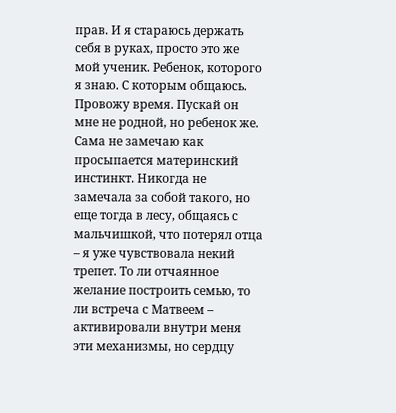прав. И я стараюсь держать себя в руках, просто это же мой ученик. Ребенок, которого я знаю. С которым общаюсь. Провожу время. Пускай он мне не родной, но ребенок же. Сама не замечаю как просыпается материнский инстинкт. Никогда не замечала за собой такого, но еще тогда в лесу, общаясь с мальчишкой, что потерял отца – я уже чувствовала некий трепет. То ли отчаянное желание построить семью, то ли встреча с Матвеем – активировали внутри меня эти механизмы, но сердцу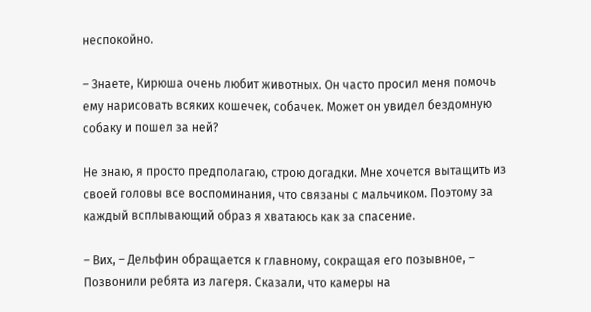неспокойно.

– Знаете, Кирюша очень любит животных. Он часто просил меня помочь ему нарисовать всяких кошечек, собачек. Может он увидел бездомную собаку и пошел за ней?

Не знаю, я просто предполагаю, строю догадки. Мне хочется вытащить из своей головы все воспоминания, что связаны с мальчиком. Поэтому за каждый всплывающий образ я хватаюсь как за спасение.

– Вих, – Дельфин обращается к главному, сокращая его позывное, – Позвонили ребята из лагеря. Сказали, что камеры на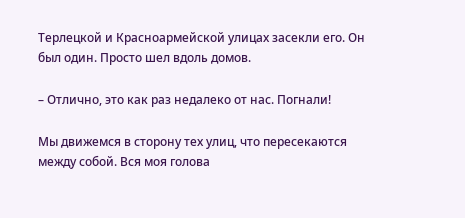Терлецкой и Красноармейской улицах засекли его. Он был один. Просто шел вдоль домов.

– Отлично, это как раз недалеко от нас. Погнали!

Мы движемся в сторону тех улиц, что пересекаются между собой. Вся моя голова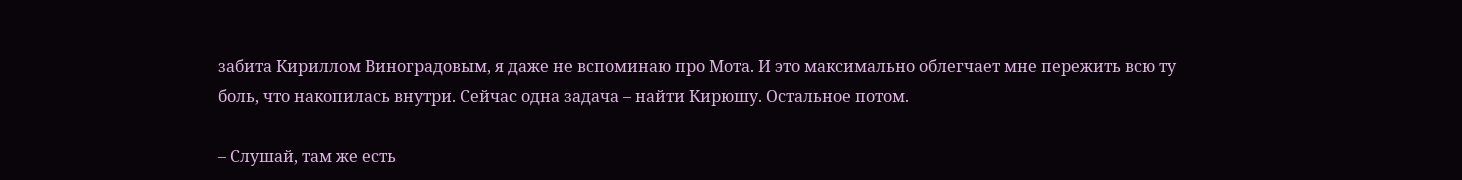забита Кириллом Виноградовым, я даже не вспоминаю про Мота. И это максимально облегчает мне пережить всю ту боль, что накопилась внутри. Сейчас одна задача – найти Кирюшу. Остальное потом.

– Слушай, там же есть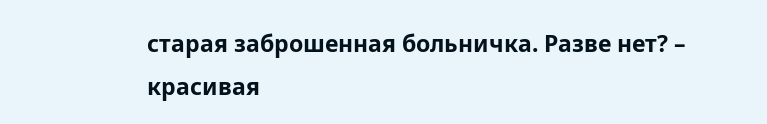старая заброшенная больничка. Разве нет? – красивая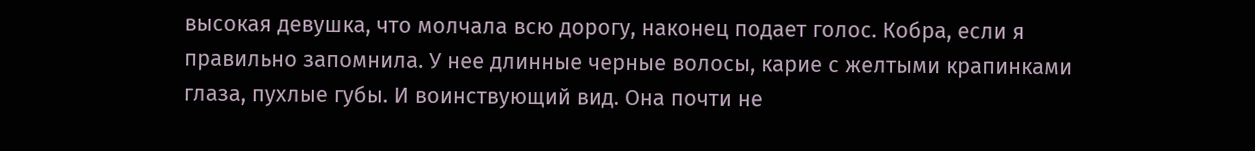высокая девушка, что молчала всю дорогу, наконец подает голос. Кобра, если я правильно запомнила. У нее длинные черные волосы, карие с желтыми крапинками глаза, пухлые губы. И воинствующий вид. Она почти не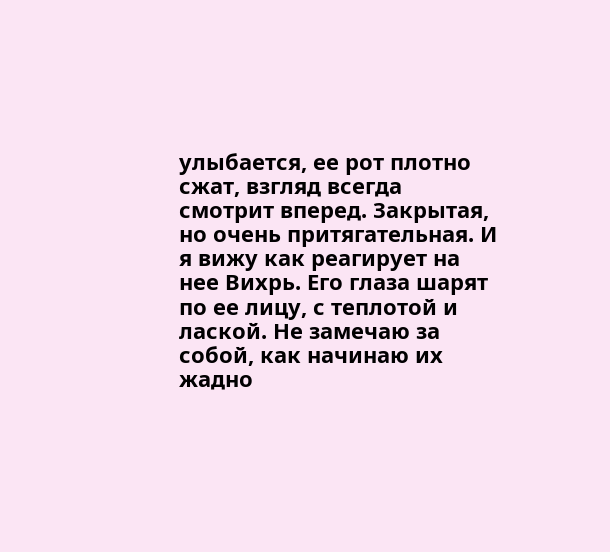улыбается, ее рот плотно сжат, взгляд всегда смотрит вперед. Закрытая, но очень притягательная. И я вижу как реагирует на нее Вихрь. Его глаза шарят по ее лицу, с теплотой и лаской. Не замечаю за собой, как начинаю их жадно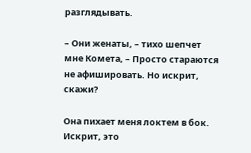разглядывать.

– Они женаты, – тихо шепчет мне Комета, – Просто стараются не афишировать. Но искрит, скажи?

Она пихает меня локтем в бок. Искрит, это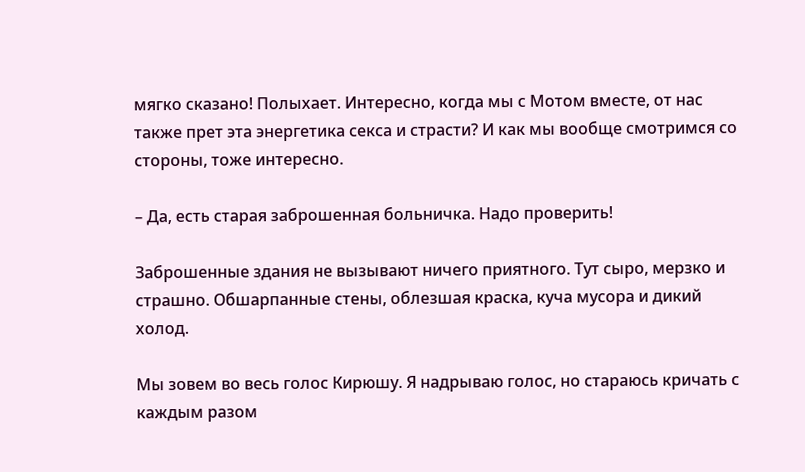мягко сказано! Полыхает. Интересно, когда мы с Мотом вместе, от нас также прет эта энергетика секса и страсти? И как мы вообще смотримся со стороны, тоже интересно.

– Да, есть старая заброшенная больничка. Надо проверить!

Заброшенные здания не вызывают ничего приятного. Тут сыро, мерзко и страшно. Обшарпанные стены, облезшая краска, куча мусора и дикий холод.

Мы зовем во весь голос Кирюшу. Я надрываю голос, но стараюсь кричать с каждым разом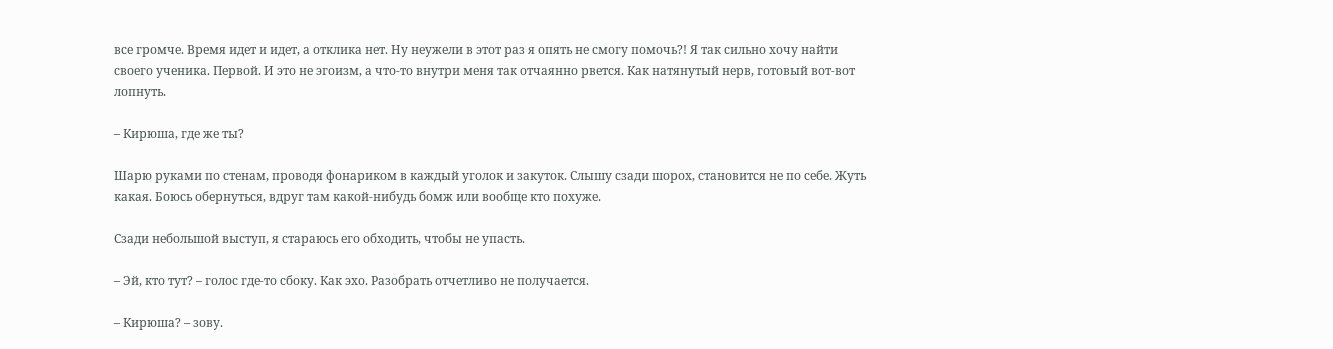все громче. Время идет и идет, а отклика нет. Ну неужели в этот раз я опять не смогу помочь?! Я так сильно хочу найти своего ученика. Первой. И это не эгоизм, а что-то внутри меня так отчаянно рвется. Как натянутый нерв, готовый вот-вот лопнуть.

– Кирюша, где же ты?

Шарю руками по стенам, проводя фонариком в каждый уголок и закуток. Слышу сзади шорох, становится не по себе. Жуть какая. Боюсь обернуться, вдруг там какой-нибудь бомж или вообще кто похуже.

Сзади небольшой выступ, я стараюсь его обходить, чтобы не упасть.

– Эй, кто тут? – голос где-то сбоку. Как эхо. Разобрать отчетливо не получается.

– Кирюша? – зову.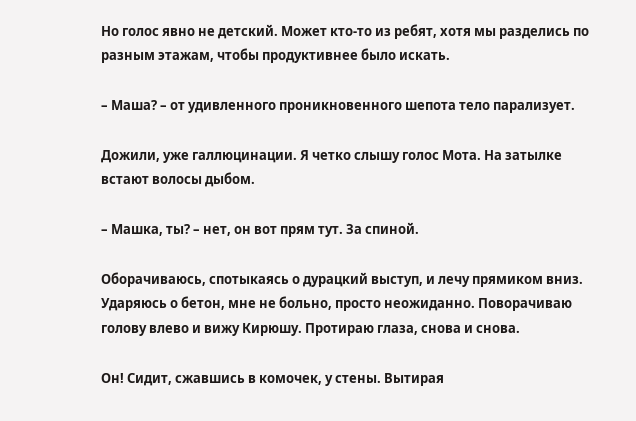Но голос явно не детский. Может кто-то из ребят, хотя мы разделись по разным этажам, чтобы продуктивнее было искать.

– Маша? – от удивленного проникновенного шепота тело парализует.

Дожили, уже галлюцинации. Я четко слышу голос Мота. На затылке встают волосы дыбом.

– Машка, ты? – нет, он вот прям тут. За спиной.

Оборачиваюсь, спотыкаясь о дурацкий выступ, и лечу прямиком вниз. Ударяюсь о бетон, мне не больно, просто неожиданно. Поворачиваю голову влево и вижу Кирюшу. Протираю глаза, снова и снова.

Он! Сидит, сжавшись в комочек, у стены. Вытирая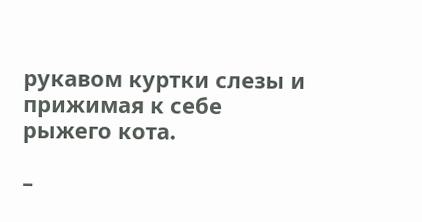рукавом куртки слезы и прижимая к себе рыжего кота.

–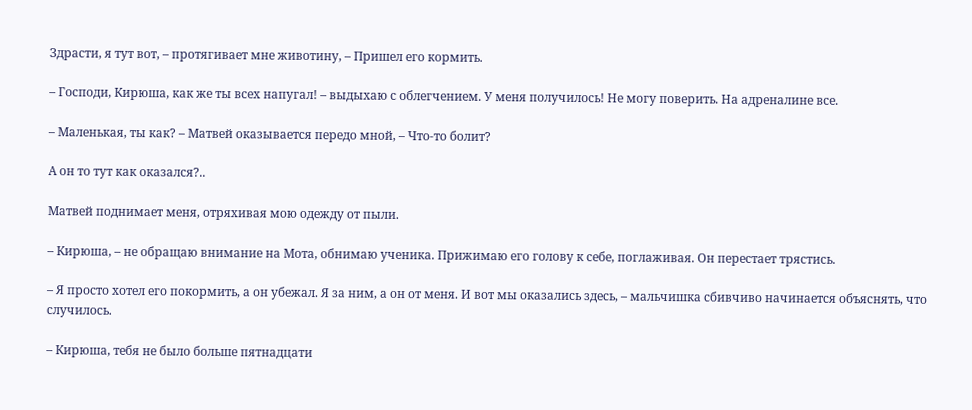Здрасти, я тут вот, – протягивает мне животину, – Пришел его кормить.

– Господи, Кирюша, как же ты всех напугал! – выдыхаю с облегчением. У меня получилось! Не могу поверить. На адреналине все.

– Маленькая, ты как? – Матвей оказывается передо мной, – Что-то болит?

А он то тут как оказался?..

Матвей поднимает меня, отряхивая мою одежду от пыли.

– Кирюша, – не обращаю внимание на Мота, обнимаю ученика. Прижимаю его голову к себе, поглаживая. Он перестает трястись.

– Я просто хотел его покормить, а он убежал. Я за ним, а он от меня. И вот мы оказались здесь, – мальчишка сбивчиво начинается объяснять, что случилось.

– Кирюша, тебя не было больше пятнадцати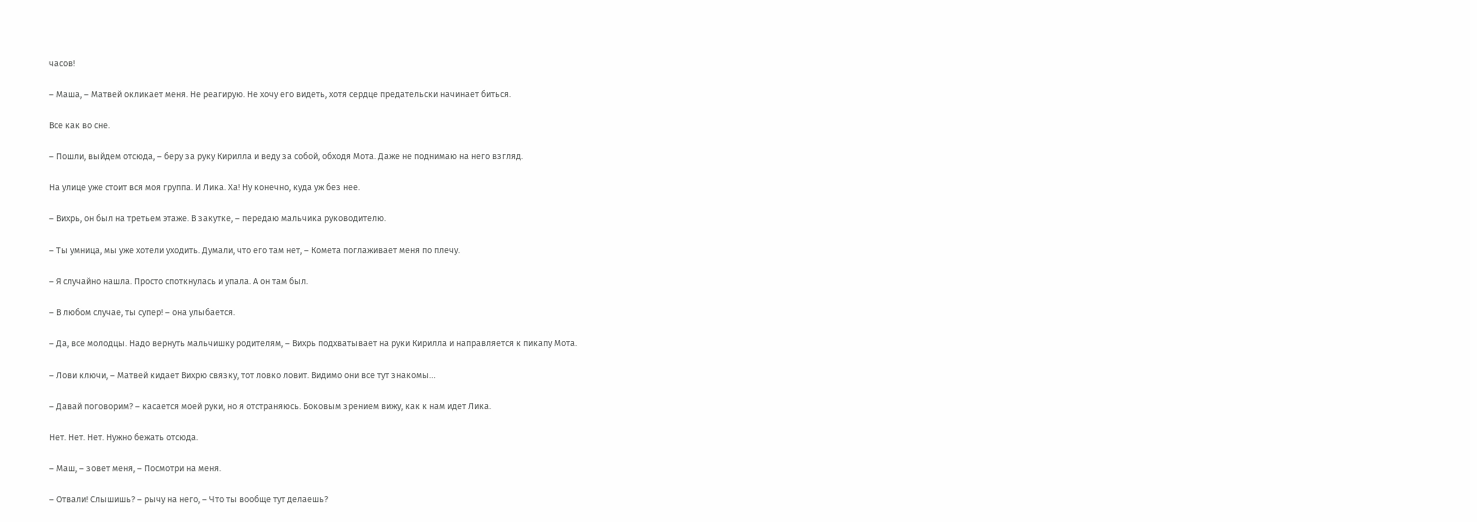часов!

– Маша, – Матвей окликает меня. Не реагирую. Не хочу его видеть, хотя сердце предательски начинает биться.

Все как во сне.

– Пошли, выйдем отсюда, – беру за руку Кирилла и веду за собой, обходя Мота. Даже не поднимаю на него взгляд.

На улице уже стоит вся моя группа. И Лика. Ха! Ну конечно, куда уж без нее.

– Вихрь, он был на третьем этаже. В закутке, – передаю мальчика руководителю.

– Ты умница, мы уже хотели уходить. Думали, что его там нет, – Комета поглаживает меня по плечу.

– Я случайно нашла. Просто споткнулась и упала. А он там был.

– В любом случае, ты супер! – она улыбается.

– Да, все молодцы. Надо вернуть мальчишку родителям, – Вихрь подхватывает на руки Кирилла и направляется к пикапу Мота.

– Лови ключи, – Матвей кидает Вихрю связку, тот ловко ловит. Видимо они все тут знакомы…

– Давай поговорим? – касается моей руки, но я отстраняюсь. Боковым зрением вижу, как к нам идет Лика.

Нет. Нет. Нет. Нужно бежать отсюда.

– Маш, – зовет меня, – Посмотри на меня.

– Отвали! Слышишь? – рычу на него, – Что ты вообще тут делаешь?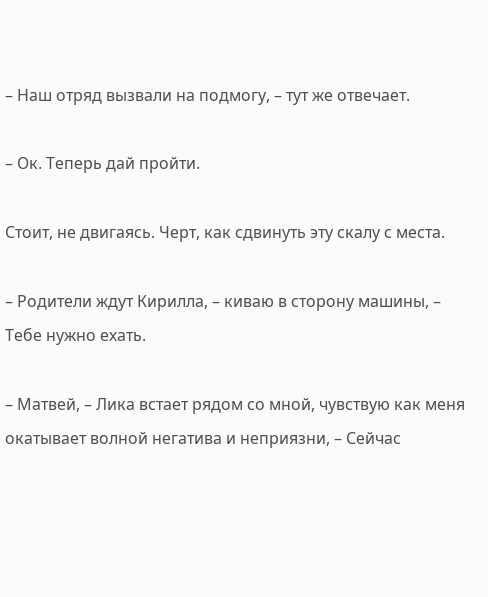– Наш отряд вызвали на подмогу, – тут же отвечает.

– Ок. Теперь дай пройти.

Стоит, не двигаясь. Черт, как сдвинуть эту скалу с места.

– Родители ждут Кирилла, – киваю в сторону машины, – Тебе нужно ехать.

– Матвей, – Лика встает рядом со мной, чувствую как меня окатывает волной негатива и неприязни, – Сейчас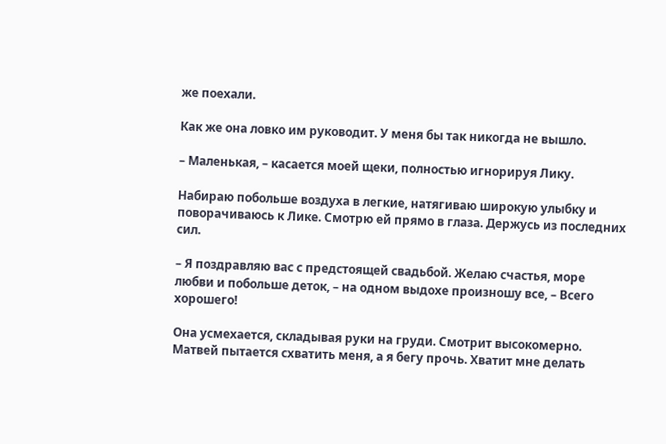же поехали.

Как же она ловко им руководит. У меня бы так никогда не вышло.

– Маленькая, – касается моей щеки, полностью игнорируя Лику.

Набираю побольше воздуха в легкие, натягиваю широкую улыбку и поворачиваюсь к Лике. Смотрю ей прямо в глаза. Держусь из последних сил.

– Я поздравляю вас с предстоящей свадьбой. Желаю счастья, море любви и побольше деток, – на одном выдохе произношу все, – Всего хорошего!

Она усмехается, складывая руки на груди. Смотрит высокомерно. Матвей пытается схватить меня, а я бегу прочь. Хватит мне делать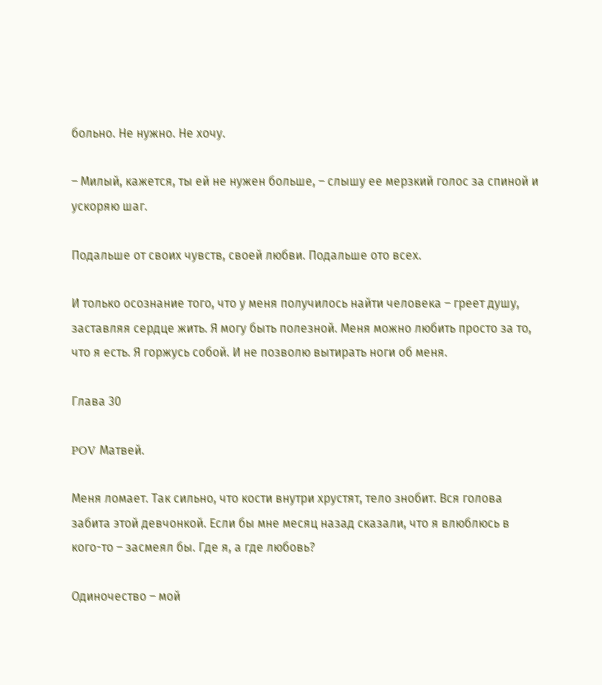больно. Не нужно. Не хочу.

– Милый, кажется, ты ей не нужен больше, – слышу ее мерзкий голос за спиной и ускоряю шаг.

Подальше от своих чувств, своей любви. Подальше ото всех.

И только осознание того, что у меня получилось найти человека – греет душу, заставляя сердце жить. Я могу быть полезной. Меня можно любить просто за то, что я есть. Я горжусь собой. И не позволю вытирать ноги об меня.

Глава 30

POV Матвей.

Меня ломает. Так сильно, что кости внутри хрустят, тело знобит. Вся голова забита этой девчонкой. Если бы мне месяц назад сказали, что я влюблюсь в кого-то – засмеял бы. Где я, а где любовь?

Одиночество – мой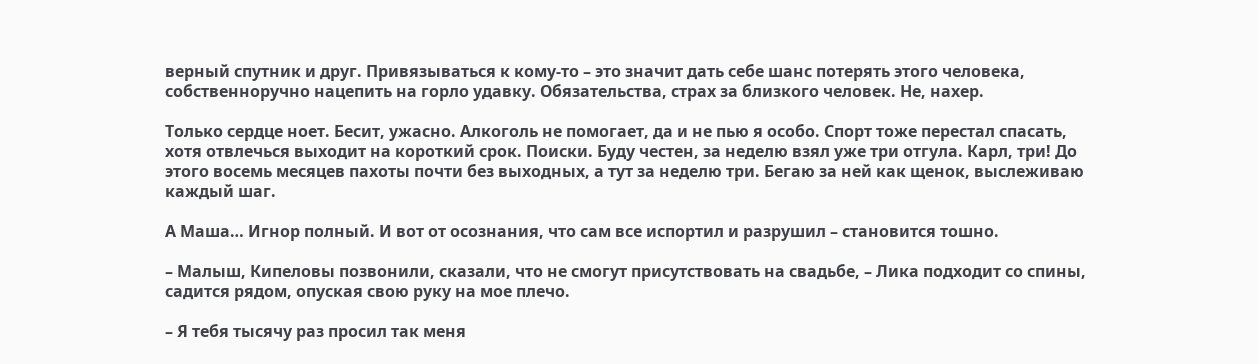верный спутник и друг. Привязываться к кому-то – это значит дать себе шанс потерять этого человека, собственноручно нацепить на горло удавку. Обязательства, страх за близкого человек. Не, нахер.

Только сердце ноет. Бесит, ужасно. Алкоголь не помогает, да и не пью я особо. Спорт тоже перестал спасать, хотя отвлечься выходит на короткий срок. Поиски. Буду честен, за неделю взял уже три отгула. Карл, три! До этого восемь месяцев пахоты почти без выходных, а тут за неделю три. Бегаю за ней как щенок, выслеживаю каждый шаг.

А Маша… Игнор полный. И вот от осознания, что сам все испортил и разрушил – становится тошно.

– Малыш, Кипеловы позвонили, сказали, что не смогут присутствовать на свадьбе, – Лика подходит со спины, садится рядом, опуская свою руку на мое плечо.

– Я тебя тысячу раз просил так меня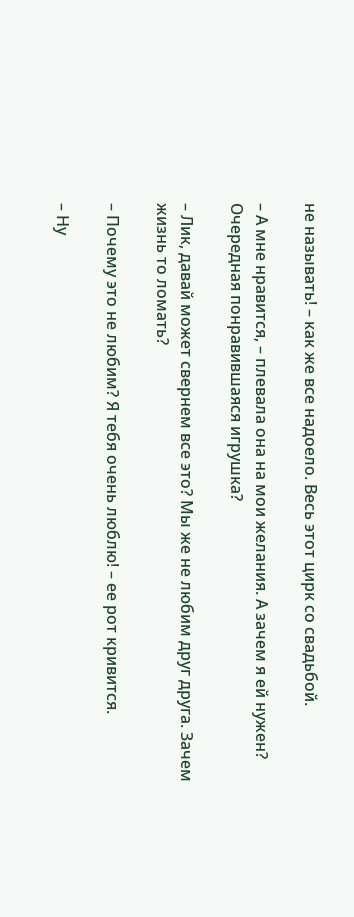не называть! – как же все надоело. Весь этот цирк со свадьбой.

– А мне нравится, – плевала она на мои желания. А зачем я ей нужен? Очередная понравившаяся игрушка?

– Лик, давай может свернем все это? Мы же не любим друг друга. Зачем жизнь то ломать?

– Почему это не любим? Я тебя очень люблю! – ее рот кривится.

– Ну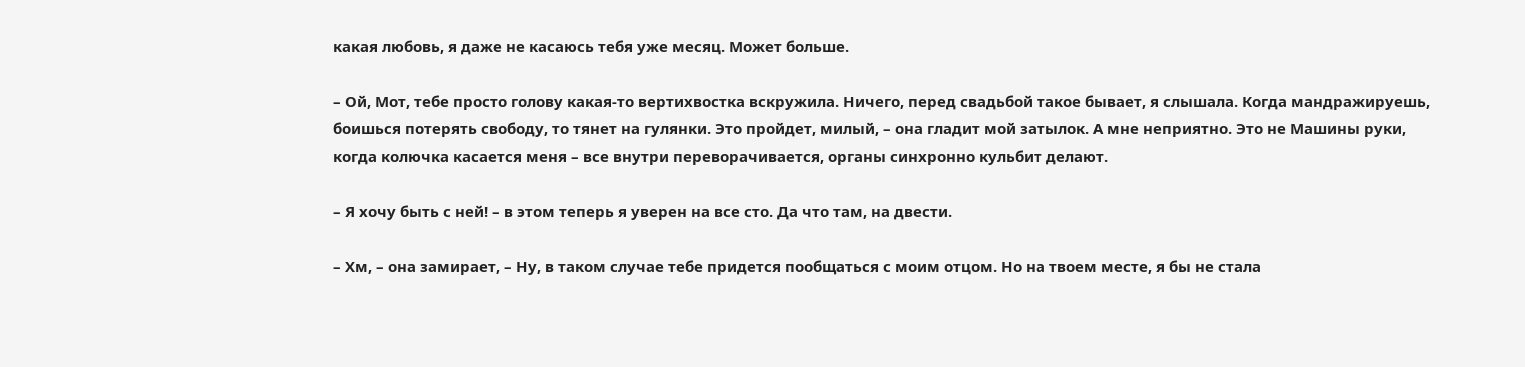какая любовь, я даже не касаюсь тебя уже месяц. Может больше.

– Ой, Мот, тебе просто голову какая-то вертихвостка вскружила. Ничего, перед свадьбой такое бывает, я слышала. Когда мандражируешь, боишься потерять свободу, то тянет на гулянки. Это пройдет, милый, – она гладит мой затылок. А мне неприятно. Это не Машины руки, когда колючка касается меня – все внутри переворачивается, органы синхронно кульбит делают.

– Я хочу быть с ней! – в этом теперь я уверен на все сто. Да что там, на двести.

– Хм, – она замирает, – Ну, в таком случае тебе придется пообщаться с моим отцом. Но на твоем месте, я бы не стала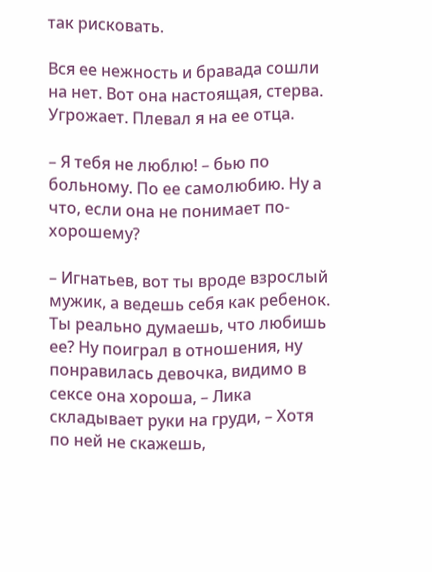так рисковать.

Вся ее нежность и бравада сошли на нет. Вот она настоящая, стерва. Угрожает. Плевал я на ее отца.

– Я тебя не люблю! – бью по больному. По ее самолюбию. Ну а что, если она не понимает по-хорошему?

– Игнатьев, вот ты вроде взрослый мужик, а ведешь себя как ребенок. Ты реально думаешь, что любишь ее? Ну поиграл в отношения, ну понравилась девочка, видимо в сексе она хороша, – Лика складывает руки на груди, – Хотя по ней не скажешь,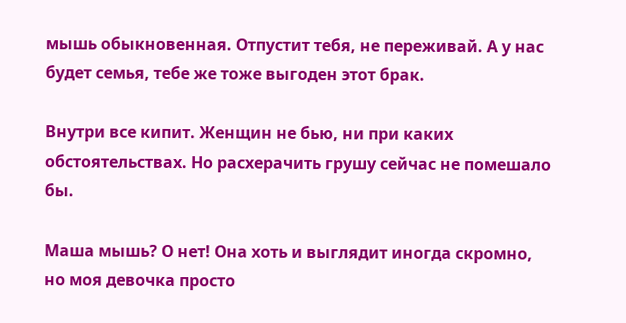мышь обыкновенная. Отпустит тебя, не переживай. А у нас будет семья, тебе же тоже выгоден этот брак.

Внутри все кипит. Женщин не бью, ни при каких обстоятельствах. Но расхерачить грушу сейчас не помешало бы.

Маша мышь? О нет! Она хоть и выглядит иногда скромно, но моя девочка просто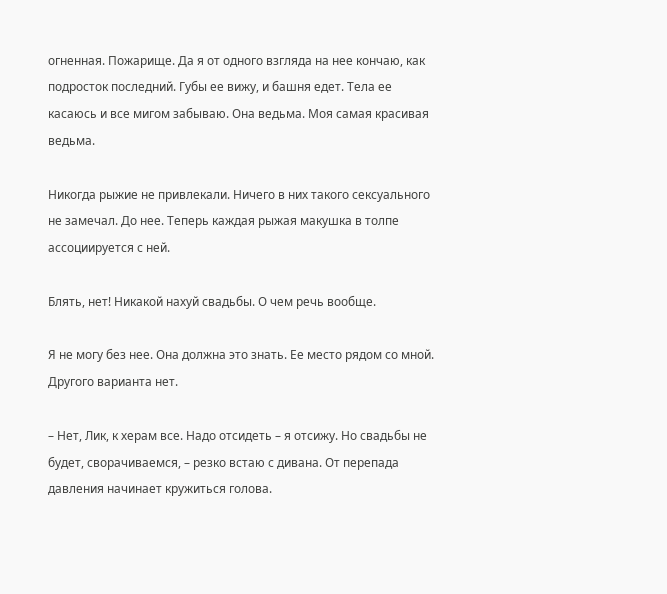огненная. Пожарище. Да я от одного взгляда на нее кончаю, как подросток последний. Губы ее вижу, и башня едет. Тела ее касаюсь и все мигом забываю. Она ведьма. Моя самая красивая ведьма.

Никогда рыжие не привлекали. Ничего в них такого сексуального не замечал. До нее. Теперь каждая рыжая макушка в толпе ассоциируется с ней.

Блять, нет! Никакой нахуй свадьбы. О чем речь вообще.

Я не могу без нее. Она должна это знать. Ее место рядом со мной. Другого варианта нет.

– Нет, Лик, к херам все. Надо отсидеть – я отсижу. Но свадьбы не будет, сворачиваемся, – резко встаю с дивана. От перепада давления начинает кружиться голова.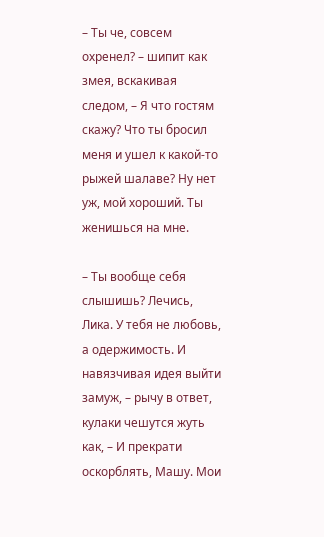– Ты че, совсем охренел? – шипит как змея, вскакивая следом, – Я что гостям скажу? Что ты бросил меня и ушел к какой-то рыжей шалаве? Ну нет уж, мой хороший. Ты женишься на мне.

– Ты вообще себя слышишь? Лечись, Лика. У тебя не любовь, а одержимость. И навязчивая идея выйти замуж, – рычу в ответ, кулаки чешутся жуть как, – И прекрати оскорблять, Машу. Мои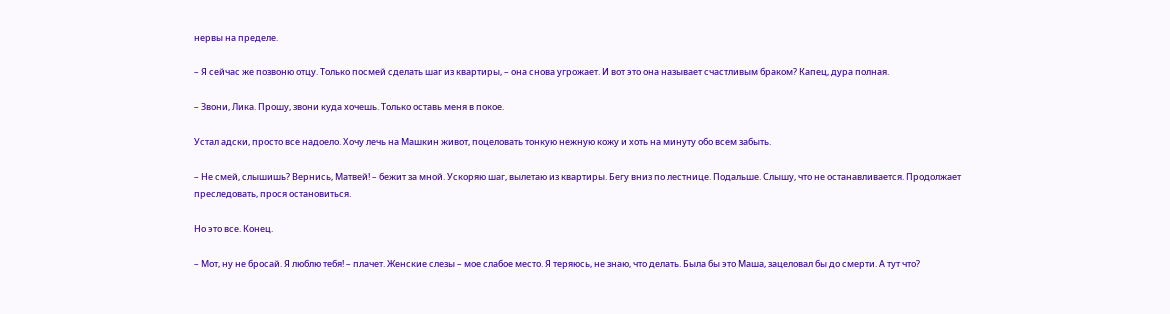нервы на пределе.

– Я сейчас же позвоню отцу. Только посмей сделать шаг из квартиры, – она снова угрожает. И вот это она называет счастливым браком? Капец, дура полная.

– Звони, Лика. Прошу, звони куда хочешь. Только оставь меня в покое.

Устал адски, просто все надоело. Хочу лечь на Машкин живот, поцеловать тонкую нежную кожу и хоть на минуту обо всем забыть.

– Не смей, слышишь? Вернись, Матвей! – бежит за мной. Ускоряю шаг, вылетаю из квартиры. Бегу вниз по лестнице. Подальше. Слышу, что не останавливается. Продолжает преследовать, прося остановиться.

Но это все. Конец.

– Мот, ну не бросай. Я люблю тебя! – плачет. Женские слезы – мое слабое место. Я теряюсь, не знаю, что делать. Была бы это Маша, зацеловал бы до смерти. А тут что?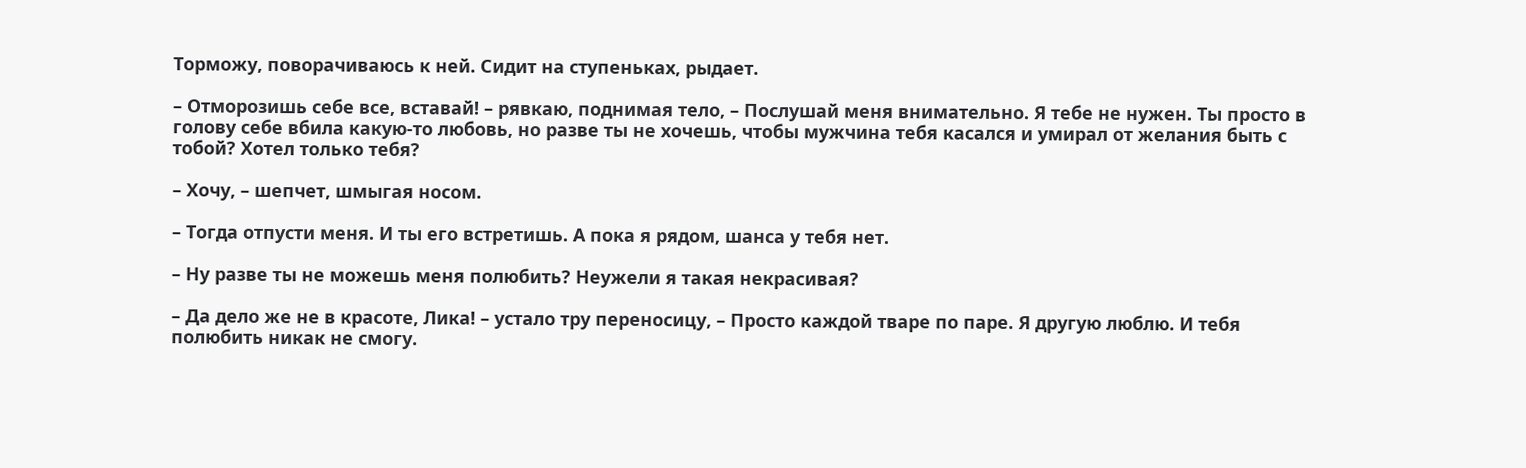Торможу, поворачиваюсь к ней. Сидит на ступеньках, рыдает.

– Отморозишь себе все, вставай! – рявкаю, поднимая тело, – Послушай меня внимательно. Я тебе не нужен. Ты просто в голову себе вбила какую-то любовь, но разве ты не хочешь, чтобы мужчина тебя касался и умирал от желания быть с тобой? Хотел только тебя?

– Хочу, – шепчет, шмыгая носом.

– Тогда отпусти меня. И ты его встретишь. А пока я рядом, шанса у тебя нет.

– Ну разве ты не можешь меня полюбить? Неужели я такая некрасивая?

– Да дело же не в красоте, Лика! – устало тру переносицу, – Просто каждой тваре по паре. Я другую люблю. И тебя полюбить никак не смогу.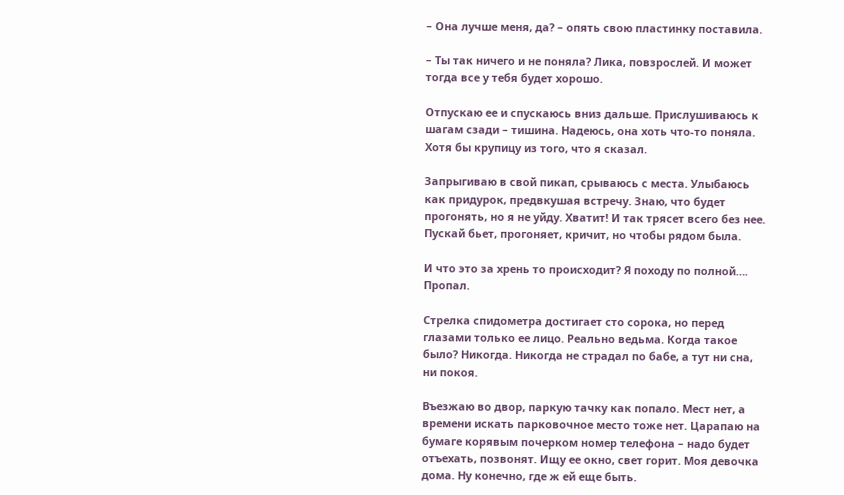– Она лучше меня, да? – опять свою пластинку поставила.

– Ты так ничего и не поняла? Лика, повзрослей. И может тогда все у тебя будет хорошо.

Отпускаю ее и спускаюсь вниз дальше. Прислушиваюсь к шагам сзади – тишина. Надеюсь, она хоть что-то поняла. Хотя бы крупицу из того, что я сказал.

Запрыгиваю в свой пикап, срываюсь с места. Улыбаюсь как придурок, предвкушая встречу. Знаю, что будет прогонять, но я не уйду. Хватит! И так трясет всего без нее. Пускай бьет, прогоняет, кричит, но чтобы рядом была.

И что это за хрень то происходит? Я походу по полной…. Пропал.

Стрелка спидометра достигает сто сорока, но перед глазами только ее лицо. Реально ведьма. Когда такое было? Никогда. Никогда не страдал по бабе, а тут ни сна, ни покоя.

Въезжаю во двор, паркую тачку как попало. Мест нет, а времени искать парковочное место тоже нет. Царапаю на бумаге корявым почерком номер телефона – надо будет отъехать, позвонят. Ищу ее окно, свет горит. Моя девочка дома. Ну конечно, где ж ей еще быть.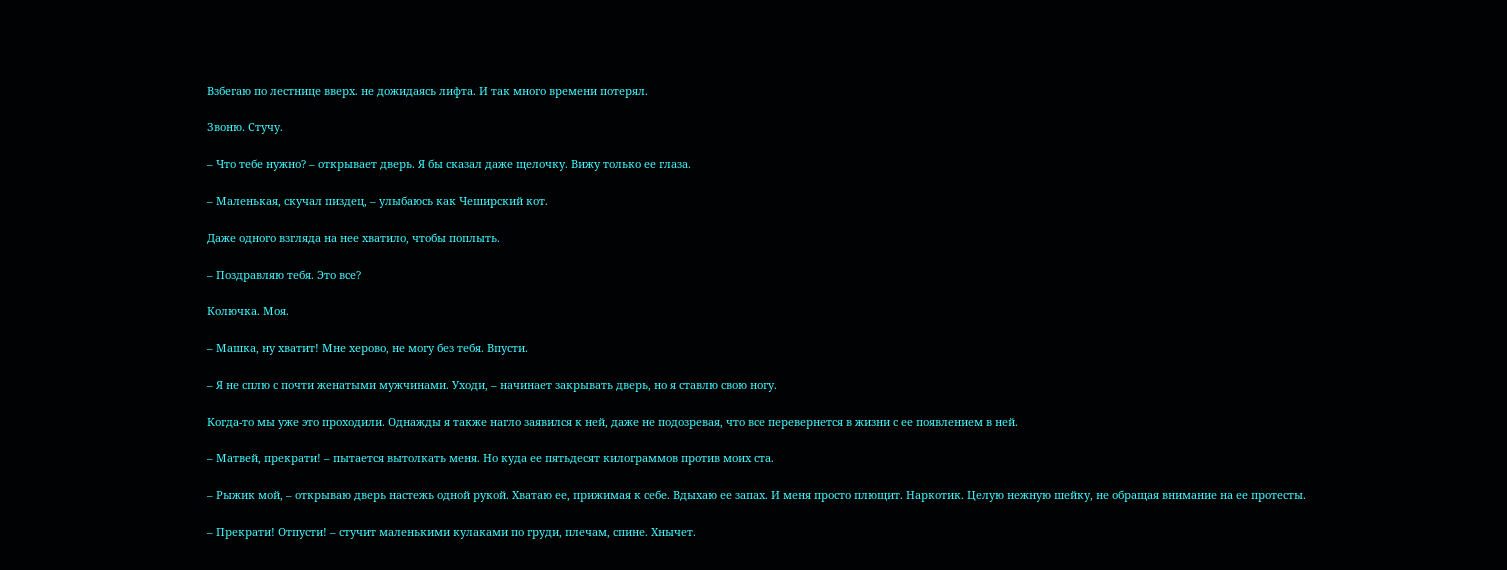Взбегаю по лестнице вверх. не дожидаясь лифта. И так много времени потерял.

Звоню. Стучу.

– Что тебе нужно? – открывает дверь. Я бы сказал даже щелочку. Вижу только ее глаза.

– Маленькая, скучал пиздец, – улыбаюсь как Чеширский кот.

Даже одного взгляда на нее хватило, чтобы поплыть.

– Поздравляю тебя. Это все?

Колючка. Моя.

– Машка, ну хватит! Мне херово, не могу без тебя. Впусти.

– Я не сплю с почти женатыми мужчинами. Уходи, – начинает закрывать дверь, но я ставлю свою ногу.

Когда-то мы уже это проходили. Однажды я также нагло заявился к ней, даже не подозревая, что все перевернется в жизни с ее появлением в ней.

– Матвей, прекрати! – пытается вытолкать меня. Но куда ее пятьдесят килограммов против моих ста.

– Рыжик мой, – открываю дверь настежь одной рукой. Хватаю ее, прижимая к себе. Вдыхаю ее запах. И меня просто плющит. Наркотик. Целую нежную шейку, не обращая внимание на ее протесты.

– Прекрати! Отпусти! – стучит маленькими кулаками по груди, плечам, спине. Хнычет.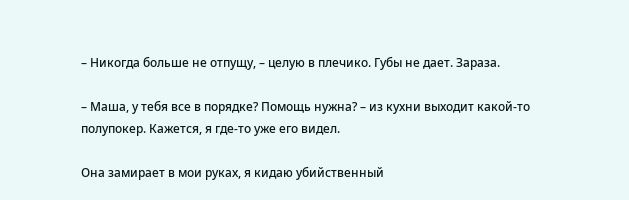– Никогда больше не отпущу, – целую в плечико. Губы не дает. Зараза.

– Маша, у тебя все в порядке? Помощь нужна? – из кухни выходит какой-то полупокер. Кажется, я где-то уже его видел.

Она замирает в мои руках, я кидаю убийственный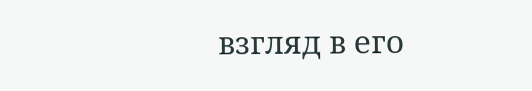взгляд в его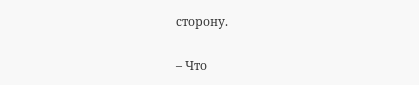сторону.

– Что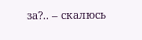за?.. – скалюсь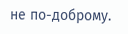не по-доброму.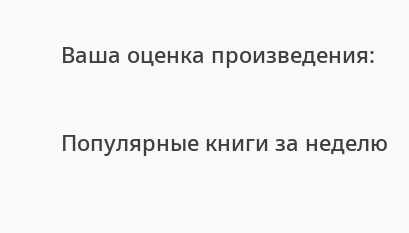Ваша оценка произведения:

Популярные книги за неделю